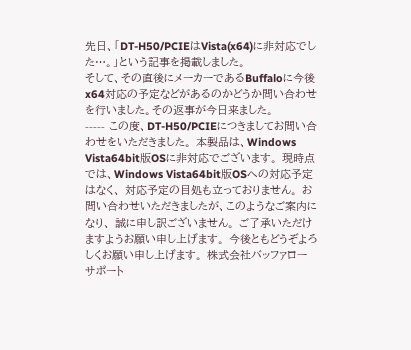先日、「DT-H50/PCIEはVista(x64)に非対応でした…。」という記事を掲載しました。
そして、その直後にメーカーであるBuffaloに今後x64対応の予定などがあるのかどうか問い合わせを行いました。その返事が今日来ました。
----- この度、DT-H50/PCIEにつきましてお問い合わせをいただきました。 本製品は、Windows Vista64bit版OSに非対応でございます。 現時点では、Windows Vista64bit版OSへの対応予定はなく、 対応予定の目処も立っておりません。 お問い合わせいただきましたが、このようなご案内になり、 誠に申し訳ございません。 ご了承いただけますようお願い申し上げます。 今後ともどうぞよろしくお願い申し上げます。 株式会社バッファロー サポート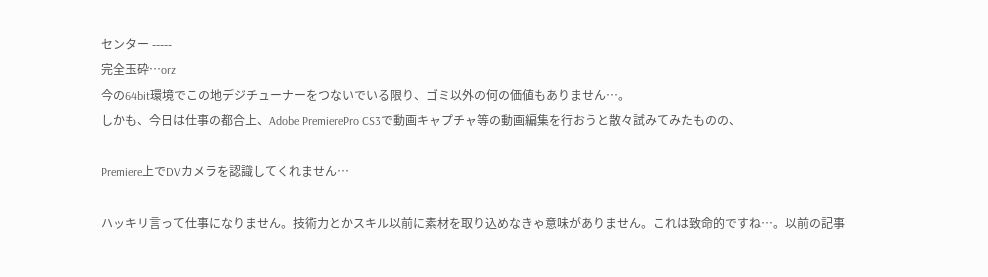センター -----
完全玉砕…orz
今の64bit環境でこの地デジチューナーをつないでいる限り、ゴミ以外の何の価値もありません…。
しかも、今日は仕事の都合上、Adobe PremierePro CS3で動画キャプチャ等の動画編集を行おうと散々試みてみたものの、

Premiere上でDVカメラを認識してくれません…

ハッキリ言って仕事になりません。技術力とかスキル以前に素材を取り込めなきゃ意味がありません。これは致命的ですね…。以前の記事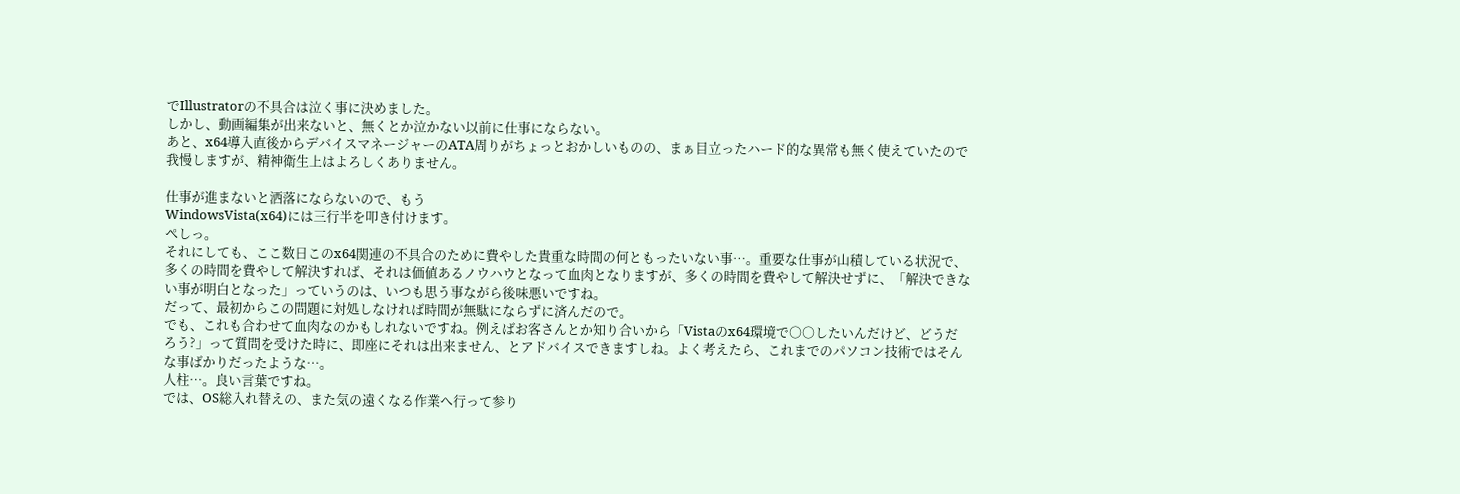でIllustratorの不具合は泣く事に決めました。
しかし、動画編集が出来ないと、無くとか泣かない以前に仕事にならない。
あと、x64導入直後からデバイスマネージャーのATA周りがちょっとおかしいものの、まぁ目立ったハード的な異常も無く使えていたので我慢しますが、精神衛生上はよろしくありません。

仕事が進まないと洒落にならないので、もう
WindowsVista(x64)には三行半を叩き付けます。
ぺしっ。
それにしても、ここ数日このx64関連の不具合のために費やした貴重な時間の何ともったいない事…。重要な仕事が山積している状況で、多くの時間を費やして解決すれば、それは価値あるノウハウとなって血肉となりますが、多くの時間を費やして解決せずに、「解決できない事が明白となった」っていうのは、いつも思う事ながら後味悪いですね。
だって、最初からこの問題に対処しなければ時間が無駄にならずに済んだので。
でも、これも合わせて血肉なのかもしれないですね。例えばお客さんとか知り合いから「Vistaのx64環境で○○したいんだけど、どうだろう?」って質問を受けた時に、即座にそれは出来ません、とアドバイスできますしね。よく考えたら、これまでのパソコン技術ではそんな事ばかりだったような…。
人柱…。良い言葉ですね。
では、OS総入れ替えの、また気の遠くなる作業へ行って参り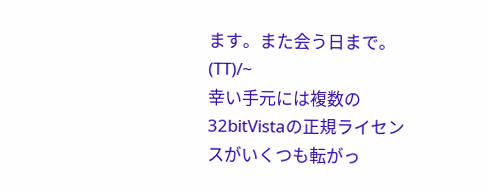ます。また会う日まで。(TT)/~
幸い手元には複数の32bitVistaの正規ライセンスがいくつも転がっ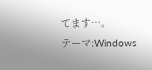てます…。
テーマ:Windows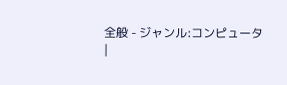全般 - ジャンル:コンピュータ
|